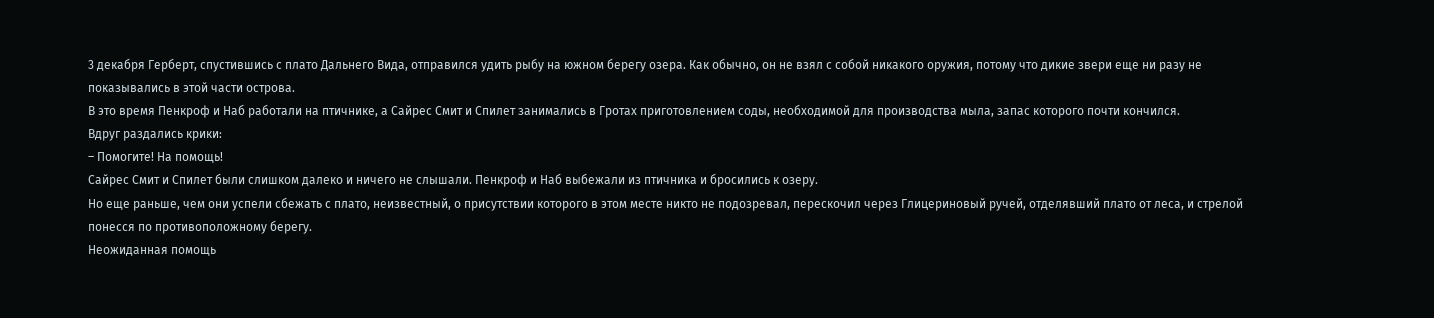3 декабря Герберт, спустившись с плато Дальнего Вида, отправился удить рыбу на южном берегу озера. Как обычно, он не взял с собой никакого оружия, потому что дикие звери еще ни разу не показывались в этой части острова.
В это время Пенкроф и Наб работали на птичнике, а Сайрес Смит и Спилет занимались в Гротах приготовлением соды, необходимой для производства мыла, запас которого почти кончился.
Вдруг раздались крики:
– Помогите! На помощь!
Сайрес Смит и Спилет были слишком далеко и ничего не слышали. Пенкроф и Наб выбежали из птичника и бросились к озеру.
Но еще раньше, чем они успели сбежать с плато, неизвестный, о присутствии которого в этом месте никто не подозревал, перескочил через Глицериновый ручей, отделявший плато от леса, и стрелой понесся по противоположному берегу.
Неожиданная помощь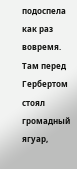подоспела как раз вовремя. Там перед Гербертом стоял громадный ягуар,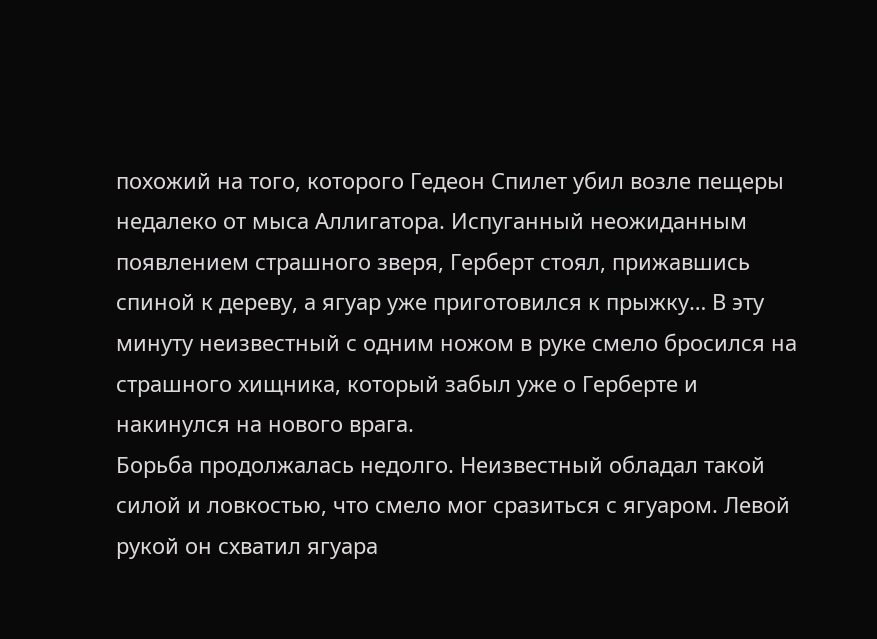похожий на того, которого Гедеон Спилет убил возле пещеры недалеко от мыса Аллигатора. Испуганный неожиданным появлением страшного зверя, Герберт стоял, прижавшись спиной к дереву, а ягуар уже приготовился к прыжку… В эту минуту неизвестный с одним ножом в руке смело бросился на страшного хищника, который забыл уже о Герберте и накинулся на нового врага.
Борьба продолжалась недолго. Неизвестный обладал такой силой и ловкостью, что смело мог сразиться с ягуаром. Левой рукой он схватил ягуара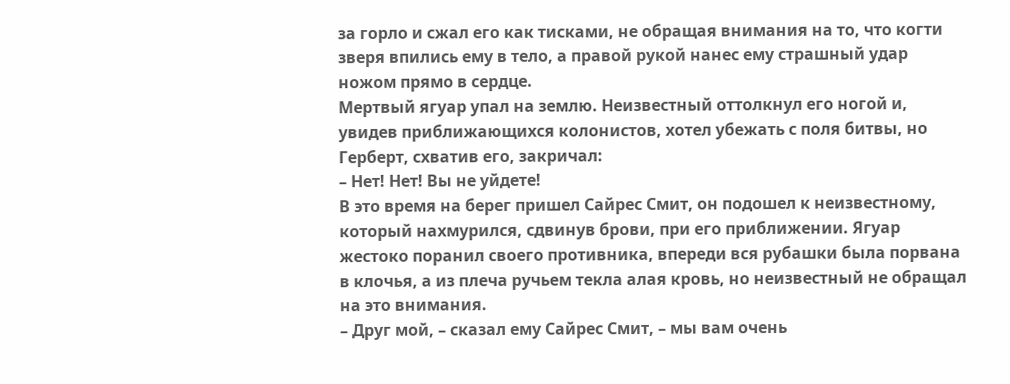за горло и сжал его как тисками, не обращая внимания на то, что когти зверя впились ему в тело, а правой рукой нанес ему страшный удар ножом прямо в сердце.
Мертвый ягуар упал на землю. Неизвестный оттолкнул его ногой и, увидев приближающихся колонистов, хотел убежать с поля битвы, но Герберт, схватив его, закричал:
– Нет! Нет! Вы не уйдете!
В это время на берег пришел Сайрес Смит, он подошел к неизвестному, который нахмурился, сдвинув брови, при его приближении. Ягуар жестоко поранил своего противника, впереди вся рубашки была порвана в клочья, а из плеча ручьем текла алая кровь, но неизвестный не обращал на это внимания.
– Друг мой, – сказал ему Сайрес Смит, – мы вам очень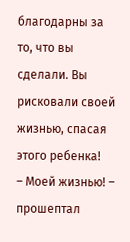благодарны за то, что вы сделали. Вы рисковали своей жизнью, спасая этого ребенка!
– Моей жизнью! – прошептал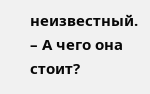неизвестный. – А чего она стоит?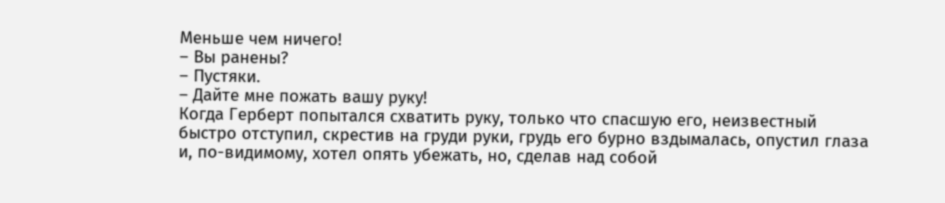Меньше чем ничего!
– Вы ранены?
– Пустяки.
– Дайте мне пожать вашу руку!
Когда Герберт попытался схватить руку, только что спасшую его, неизвестный быстро отступил, скрестив на груди руки, грудь его бурно вздымалась, опустил глаза и, по-видимому, хотел опять убежать, но, сделав над собой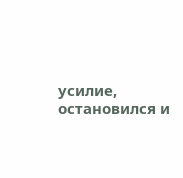усилие, остановился и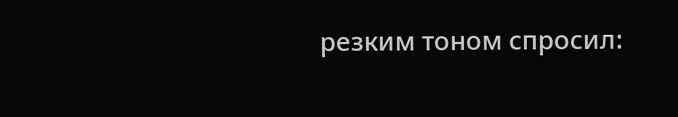резким тоном спросил: